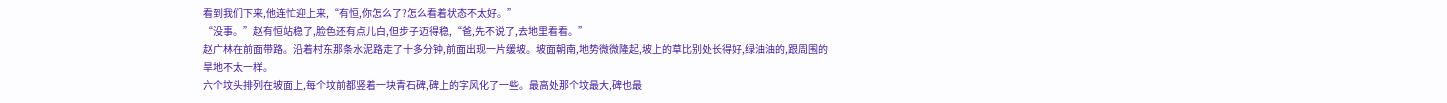看到我们下来,他连忙迎上来,“有恒,你怎么了?怎么看着状态不太好。”
“没事。”赵有恒站稳了,脸色还有点儿白,但步子迈得稳,“爸,先不说了,去地里看看。”
赵广林在前面带路。沿着村东那条水泥路走了十多分钟,前面出现一片缓坡。坡面朝南,地势微微隆起,坡上的草比别处长得好,绿油油的,跟周围的旱地不太一样。
六个坟头排列在坡面上,每个坟前都竖着一块青石碑,碑上的字风化了一些。最高处那个坟最大,碑也最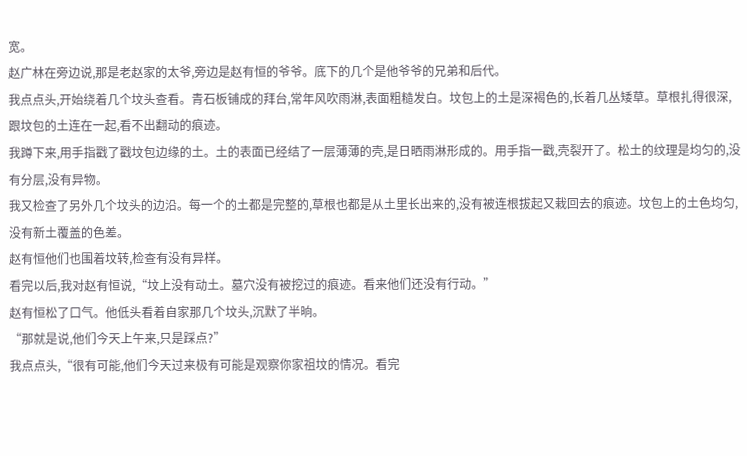宽。
赵广林在旁边说,那是老赵家的太爷,旁边是赵有恒的爷爷。底下的几个是他爷爷的兄弟和后代。
我点点头,开始绕着几个坟头查看。青石板铺成的拜台,常年风吹雨淋,表面粗糙发白。坟包上的土是深褐色的,长着几丛矮草。草根扎得很深,跟坟包的土连在一起,看不出翻动的痕迹。
我蹲下来,用手指戳了戳坟包边缘的土。土的表面已经结了一层薄薄的壳,是日晒雨淋形成的。用手指一戳,壳裂开了。松土的纹理是均匀的,没有分层,没有异物。
我又检查了另外几个坟头的边沿。每一个的土都是完整的,草根也都是从土里长出来的,没有被连根拔起又栽回去的痕迹。坟包上的土色均匀,没有新土覆盖的色差。
赵有恒他们也围着坟转,检查有没有异样。
看完以后,我对赵有恒说,“坟上没有动土。墓穴没有被挖过的痕迹。看来他们还没有行动。”
赵有恒松了口气。他低头看着自家那几个坟头,沉默了半晌。
“那就是说,他们今天上午来,只是踩点?”
我点点头,“很有可能,他们今天过来极有可能是观察你家祖坟的情况。看完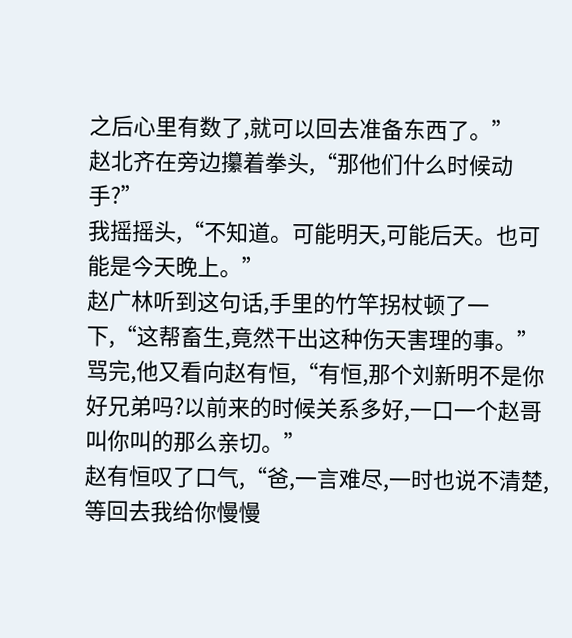之后心里有数了,就可以回去准备东西了。”
赵北齐在旁边攥着拳头,“那他们什么时候动手?”
我摇摇头,“不知道。可能明天,可能后天。也可能是今天晚上。”
赵广林听到这句话,手里的竹竿拐杖顿了一下,“这帮畜生,竟然干出这种伤天害理的事。”
骂完,他又看向赵有恒,“有恒,那个刘新明不是你好兄弟吗?以前来的时候关系多好,一口一个赵哥叫你叫的那么亲切。”
赵有恒叹了口气,“爸,一言难尽,一时也说不清楚,等回去我给你慢慢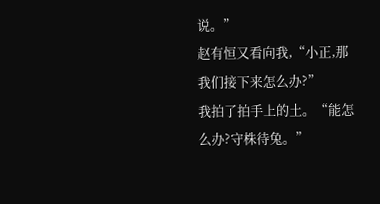说。”
赵有恒又看向我,“小正,那我们接下来怎么办?”
我拍了拍手上的土。“能怎么办?守株待兔。”